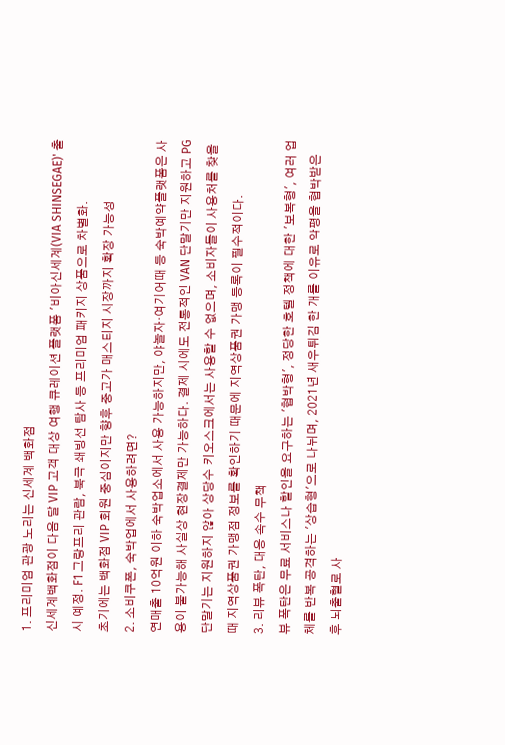1. 프리미엄 관광 노리는 신세계 백화점
신세계백화점이 다음 달 VIP 고객 대상 여행 큐레이션 플랫폼 '비아신세계(VIA SHINSEGAE)' 출시 예정. F1 그랑프리 관람, 북극 쇄빙선 탐사 등 프리미엄 패키지 상품으로 차별화.
초기에는 백화점 VIP 회원 중심이지만 향후 중고가 매스티지 시장까지 확장 가능성
2. 소비쿠폰, 숙박업에서 사용하려면?
연매출 10억원 이하 숙박업소에서 사용 가능하지만, 야놀자·여기어때 등 숙박예약플랫폼은 사용이 불가능해 사실상 현장결제만 가능하다. 결제 시에도 전통적인 VAN 단말기만 지원하고 PG 단말기는 지원하지 않아 상당수 키오스크에서는 사용할 수 없으며, 소비자들이 사용처를 찾을 때 지역상품권 가맹점 정보를 확인하기 때문에 지역상품권 가맹 등록이 필수적이다.
3. 리뷰 폭탄, 대응 속수 무책
뷰 폭탄은 무료 서비스나 할인을 요구하는 '협박형', 정당한 호텔 정책에 대한 '보복형', 여러 업체를 반복 공격하는 '상습형'으로 나뉘며, 2021년 새우튀김 한 개를 이유로 악평을 협박받은 후 뇌출혈로 사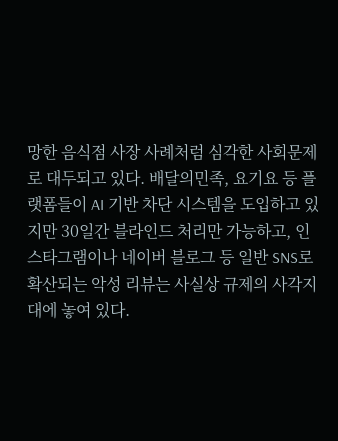망한 음식점 사장 사례처럼 심각한 사회문제로 대두되고 있다. 배달의민족, 요기요 등 플랫폼들이 AI 기반 차단 시스템을 도입하고 있지만 30일간 블라인드 처리만 가능하고, 인스타그램이나 네이버 블로그 등 일반 SNS로 확산되는 악성 리뷰는 사실상 규제의 사각지대에 놓여 있다.